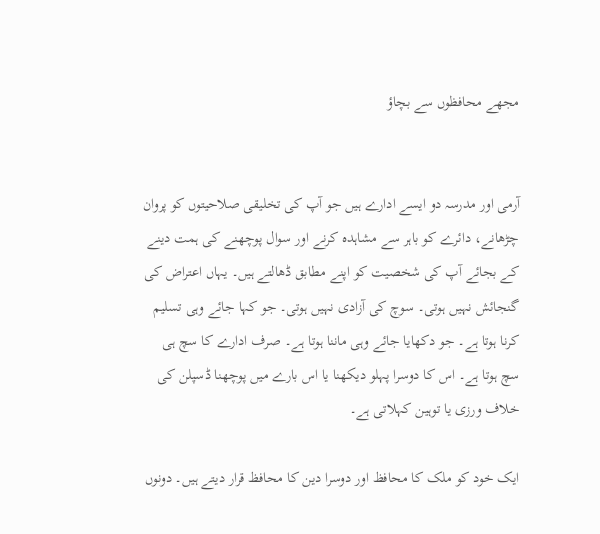مجھے محافظوں سے بچاؤ


آرمی اور مدرسہ دو ایسے ادارے ہیں جو آپ کی تخلیقی صلاحیتوں کو پروان چڑھانے، دائرے کو باہر سے مشاہدہ کرنے اور سوال پوچھنے کی ہمت دینے کے بجائے آپ کی شخصیت کو اپنے مطابق ڈھالتے ہیں۔ یہاں اعتراض کی گنجائش نہیں ہوتی۔ سوچ کی آزادی نہیں ہوتی۔ جو کہا جائے وہی تسلیم کرنا ہوتا ہے۔ جو دکھایا جائے وہی ماننا ہوتا ہے۔ صرف ادارے کا سچ ہی سچ ہوتا ہے۔ اس کا دوسرا پہلو دیکھنا یا اس بارے میں پوچھنا ڈسپلن کی خلاف ورزی یا توہین کہلاتی ہے۔

ایک خود کو ملک کا محافظ اور دوسرا دین کا محافظ قرار دیتے ہیں۔ دونوں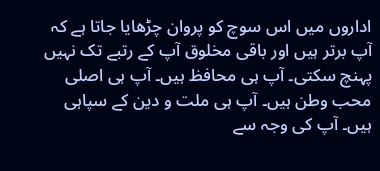اداروں میں اس سوچ کو پروان چڑھایا جاتا ہے کہ آپ برتر ہیں اور باقی مخلوق آپ کے رتبے تک نہیں پہنچ سکتی۔ آپ ہی محافظ ہیں۔ آپ ہی اصلی محب وطن ہیں۔ آپ ہی ملت و دین کے سپاہی ہیں۔ آپ کی وجہ سے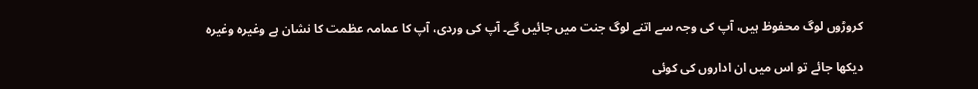کروڑوں لوگ محفوظ ہیں، آپ کی وجہ سے اتنے لوگ جنت میں جائیں گے۔ آپ کی وردی، آپ کا عمامہ عظمت کا نشان ہے وغیرہ وغیرہ

دیکھا جائے تو اس میں ان اداروں کی کوئی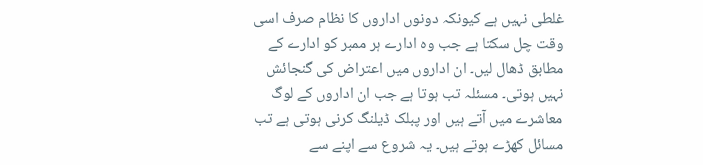غلطی نہیں ہے کیونکہ دونوں اداروں کا نظام صرف اسی وقت چل سکتا ہے جب وہ ادارے ہر ممبر کو ادارے کے مطابق ڈھال لیں۔ ان اداروں میں اعتراض کی گنجائش نہیں ہوتی۔ مسئلہ تب ہوتا ہے جب ان اداروں کے لوگ معاشرے میں آتے ہیں اور پبلک ڈیلنگ کرنی ہوتی ہے تب مسائل کھڑے ہوتے ہیں۔ یہ شروع سے اپنے سے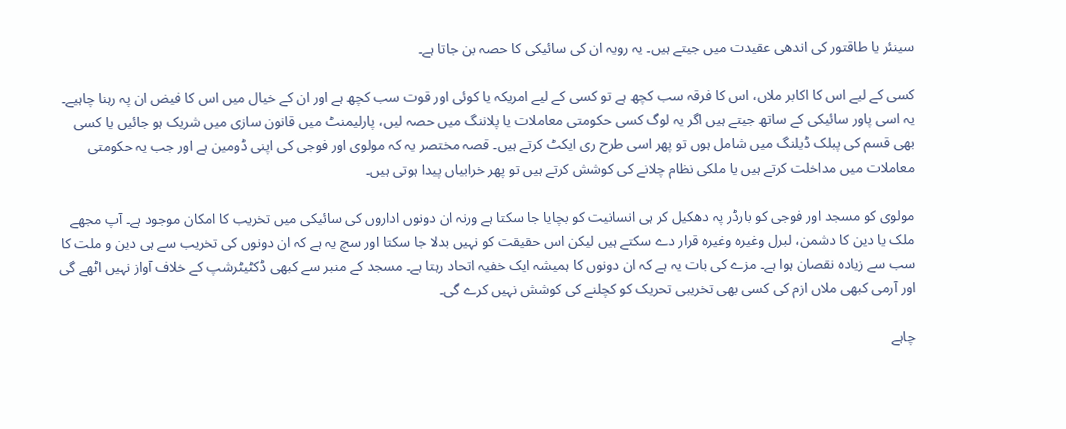سینئر یا طاقتور کی اندھی عقیدت میں جیتے ہیں۔ یہ رویہ ان کی سائیکی کا حصہ بن جاتا ہے۔

کسی کے لیے اس کا اکابر ملاں، اس کا فرقہ سب کچھ ہے تو کسی کے لیے امریکہ یا کوئی اور قوت سب کچھ ہے اور ان کے خیال میں اس کا فیض ان پہ رہنا چاہیے۔ یہ اسی پاور سائیکی کے ساتھ جیتے ہیں اگر یہ لوگ کسی حکومتی معاملات یا پلاننگ میں حصہ لیں، پارلیمنٹ میں قانون سازی میں شریک ہو جائیں یا کسی بھی قسم کی پبلک ڈیلنگ میں شامل ہوں تو پھر اسی طرح ری ایکٹ کرتے ہیں۔ قصہ مختصر یہ کہ مولوی اور فوجی کی اپنی ڈومین ہے اور جب یہ حکومتی معاملات میں مداخلت کرتے ہیں یا ملکی نظام چلانے کی کوشش کرتے ہیں تو پھر خرابیاں پیدا ہوتی ہیں۔

مولوی کو مسجد اور فوجی کو بارڈر پہ دھکیل کر ہی انسانیت کو بچایا جا سکتا ہے ورنہ ان دونوں اداروں کی سائیکی میں تخریب کا امکان موجود ہے۔ آپ مجھے ملک یا دین کا دشمن، لبرل وغیرہ وغیرہ قرار دے سکتے ہیں لیکن اس حقیقت کو نہیں بدلا جا سکتا اور سچ یہ ہے کہ ان دونوں کی تخریب سے ہی دین و ملت کا سب سے زیادہ نقصان ہوا ہے۔ مزے کی بات یہ ہے کہ ان دونوں کا ہمیشہ ایک خفیہ اتحاد رہتا ہے۔ مسجد کے منبر سے کبھی ڈکٹیٹرشپ کے خلاف آواز نہیں اٹھے گی اور آرمی کبھی ملاں ازم کی کسی بھی تخریبی تحریک کو کچلنے کی کوشش نہیں کرے گی۔

چاہے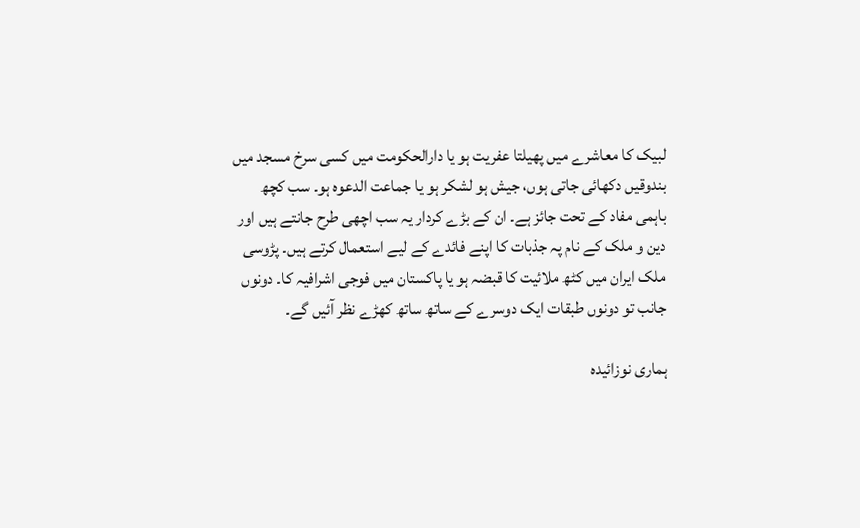لبیک کا معاشرے میں پھیلتا عفریت ہو یا دارالحکومت میں کسی سرخ مسجد میں بندوقیں دکھائی جاتی ہوں، جیش ہو لشکر ہو یا جماعت الدعوہ ہو۔ سب کچھ باہمی مفاد کے تحت جائز ہے۔ ان کے بڑے کردار یہ سب اچھی طرح جانتے ہیں اور دین و ملک کے نام پہ جذبات کا اپنے فائدے کے لیے استعمال کرتے ہیں۔ پڑوسی ملک ایران میں کٹھ ملائیت کا قبضہ ہو یا پاکستان میں فوجی اشرافیہ کا۔ دونوں جانب تو دونوں طبقات ایک دوسرے کے ساتھ ساتھ کھڑے نظر آئیں گے۔

ہماری نوزائیدہ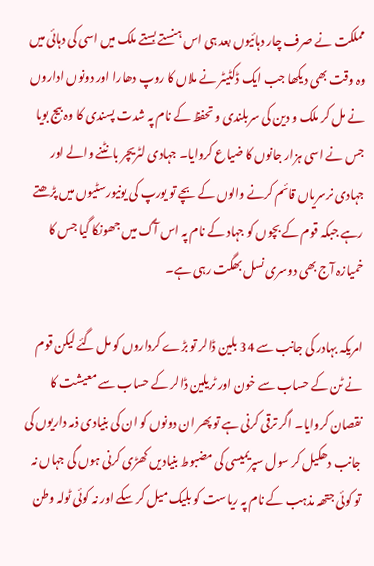مملکت نے صرف چار دہائیوں بعد ہی اس ہنستے بستے ملک میں اسی کی دہائی میں وہ وقت بھی دیکھا جب ایک ڈکٹیٹر نے ملاں کا روپ دھارا اور دونوں اداروں نے مل کر ملک و دین کی سربلندی و تحفظ کے نام پہ شدت پسندی کا وہ بیج بویا جس نے اسی ہزار جانوں کا ضیاع کروایا۔ جہادی لٹریچر بانٹنے والے اور جہادی نرسریاں قائم کرنے والوں کے بچے تو یورپ کی یونیورسٹیوں میں پڑھتے رہے جبکہ قوم کے بچوں کو جہاد کے نام پہ اس آگ میں جھونکا گیا جس کا خمیازہ آج بھی دوسری نسل بھگت رہی ہے۔

امریکہ بہادر کی جانب سے 34 بلین ڈالر تو بڑے کرداروں کو مل گئے لیکن قوم نے ٹن کے حساب سے خون اور ٹریلین ڈالر کے حساب سے معیشت کا نقصان کروایا۔ اگر ترقی کرنی ہے تو پھر ان دونوں کو ان کی بنیادی ذمہ داریوں کی جانب دھکیل کر سول سپریمیسی کی مضبوط بنیادیں کھڑی کرنی ہوں گی جہاں نہ تو کوئی جتھہ مذہب کے نام پہ ریاست کو بلیک میل کر سکے اور نہ کوئی ٹولہ وطن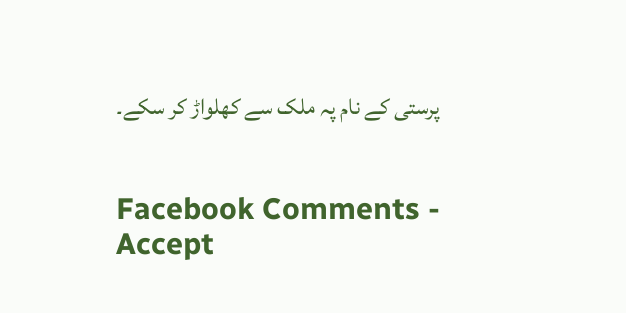پرستی کے نام پہ ملک سے کھلواڑ کر سکے۔


Facebook Comments - Accept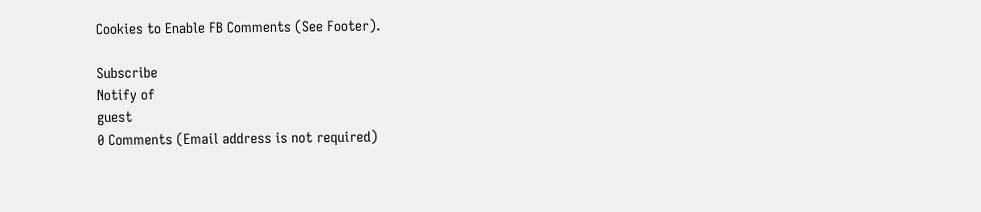Cookies to Enable FB Comments (See Footer).

Subscribe
Notify of
guest
0 Comments (Email address is not required)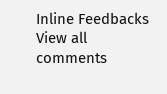Inline Feedbacks
View all comments